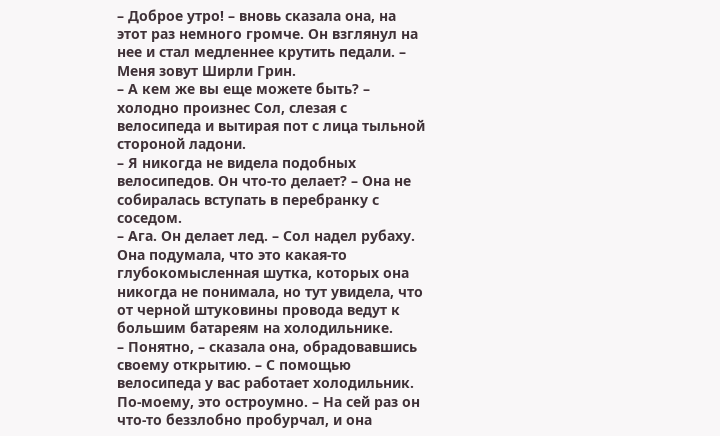– Доброе утро! – вновь сказала она, на этот раз немного громче. Он взглянул на нее и стал медленнее крутить педали. – Меня зовут Ширли Грин.
– А кем же вы еще можете быть? – холодно произнес Сол, слезая с велосипеда и вытирая пот с лица тыльной стороной ладони.
– Я никогда не видела подобных велосипедов. Он что-то делает? – Она не собиралась вступать в перебранку с соседом.
– Ага. Он делает лед. – Сол надел рубаху.
Она подумала, что это какая-то глубокомысленная шутка, которых она никогда не понимала, но тут увидела, что от черной штуковины провода ведут к большим батареям на холодильнике.
– Понятно, – сказала она, обрадовавшись своему открытию. – С помощью велосипеда у вас работает холодильник. По-моему, это остроумно. – На сей раз он что-то беззлобно пробурчал, и она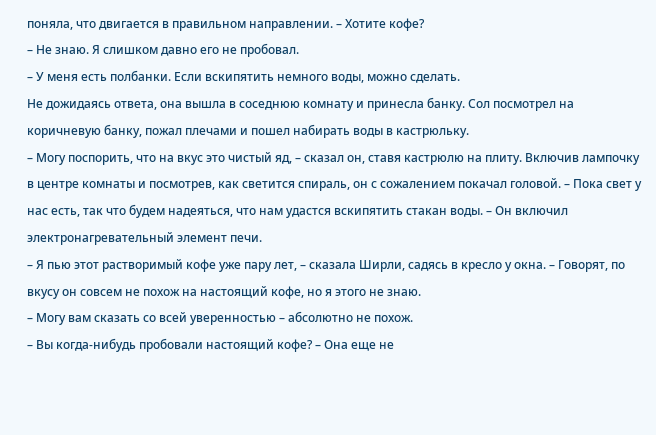поняла, что двигается в правильном направлении. – Хотите кофе?
– Не знаю. Я слишком давно его не пробовал.
– У меня есть полбанки. Если вскипятить немного воды, можно сделать.
Не дожидаясь ответа, она вышла в соседнюю комнату и принесла банку. Сол посмотрел на коричневую банку, пожал плечами и пошел набирать воды в кастрюльку.
– Могу поспорить, что на вкус это чистый яд, – сказал он, ставя кастрюлю на плиту. Включив лампочку в центре комнаты и посмотрев, как светится спираль, он с сожалением покачал головой. – Пока свет у нас есть, так что будем надеяться, что нам удастся вскипятить стакан воды. – Он включил электронагревательный элемент печи.
– Я пью этот растворимый кофе уже пару лет, – сказала Ширли, садясь в кресло у окна. – Говорят, по вкусу он совсем не похож на настоящий кофе, но я этого не знаю.
– Могу вам сказать со всей уверенностью – абсолютно не похож.
– Вы когда-нибудь пробовали настоящий кофе? – Она еще не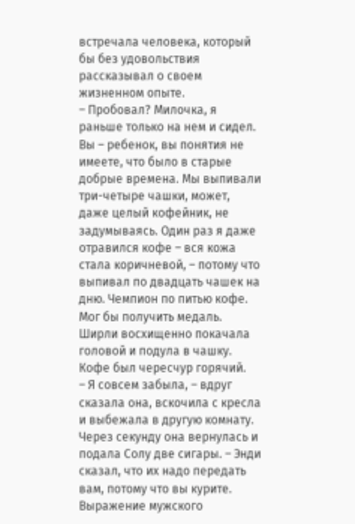встречала человека, который бы без удовольствия рассказывал о своем жизненном опыте.
– Пробовал? Милочка, я раньше только на нем и сидел. Вы – ребенок, вы понятия не имеете, что было в старые добрые времена. Мы выпивали три-четыре чашки, может, даже целый кофейник, не задумываясь. Один раз я даже отравился кофе – вся кожа стала коричневой, – потому что выпивал по двадцать чашек на дню. Чемпион по питью кофе. Мог бы получить медаль.
Ширли восхищенно покачала головой и подула в чашку. Кофе был чересчур горячий.
– Я совсем забыла, – вдруг сказала она, вскочила с кресла и выбежала в другую комнату. Через секунду она вернулась и подала Солу две сигары. – Энди сказал, что их надо передать вам, потому что вы курите.
Выражение мужского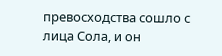превосходства сошло с лица Сола, и он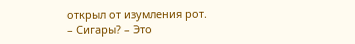открыл от изумления рот.
– Сигары? – Это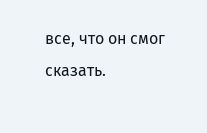все, что он смог сказать.